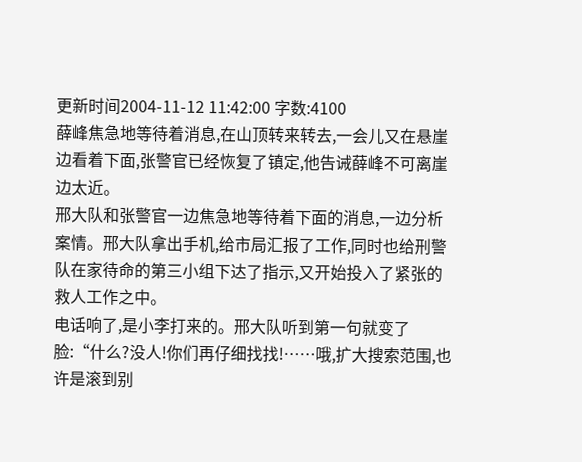更新时间2004-11-12 11:42:00 字数:4100
薛峰焦急地等待着消息,在山顶转来转去,一会儿又在悬崖边看着下面,张警官已经恢复了镇定,他告诫薛峰不可离崖边太近。
邢大队和张警官一边焦急地等待着下面的消息,一边分析案情。邢大队拿出手机,给市局汇报了工作,同时也给刑警队在家待命的第三小组下达了指示,又开始投入了紧张的救人工作之中。
电话响了,是小李打来的。邢大队听到第一句就变了脸:“什么?没人!你们再仔细找找!……哦,扩大搜索范围,也许是滚到别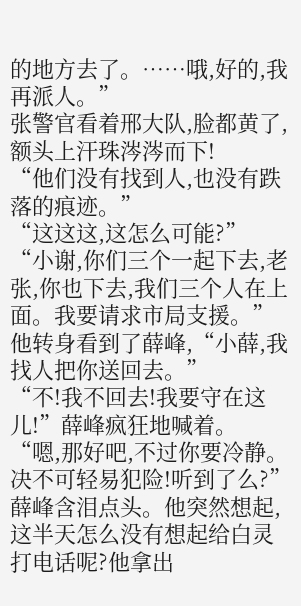的地方去了。……哦,好的,我再派人。”
张警官看着邢大队,脸都黄了,额头上汗珠涔涔而下!
“他们没有找到人,也没有跌落的痕迹。”
“这这这,这怎么可能?”
“小谢,你们三个一起下去,老张,你也下去,我们三个人在上面。我要请求市局支援。”他转身看到了薛峰,“小薛,我找人把你送回去。”
“不!我不回去!我要守在这儿!”薛峰疯狂地喊着。
“嗯,那好吧,不过你要冷静。决不可轻易犯险!听到了么?”
薛峰含泪点头。他突然想起,这半天怎么没有想起给白灵打电话呢?他拿出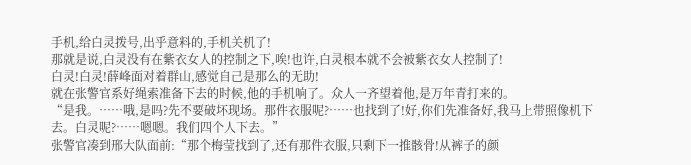手机,给白灵拨号,出乎意料的,手机关机了!
那就是说,白灵没有在紫衣女人的控制之下,唉!也许,白灵根本就不会被紫衣女人控制了!
白灵!白灵!薛峰面对着群山,感觉自己是那么的无助!
就在张警官系好绳索准备下去的时候,他的手机响了。众人一齐望着他,是万年青打来的。
“是我。……哦,是吗?先不要破坏现场。那件衣服呢?……也找到了!好,你们先准备好,我马上带照像机下去。白灵呢?……嗯嗯。我们四个人下去。”
张警官凑到邢大队面前:“那个梅莹找到了,还有那件衣服,只剩下一推骸骨!从裤子的颜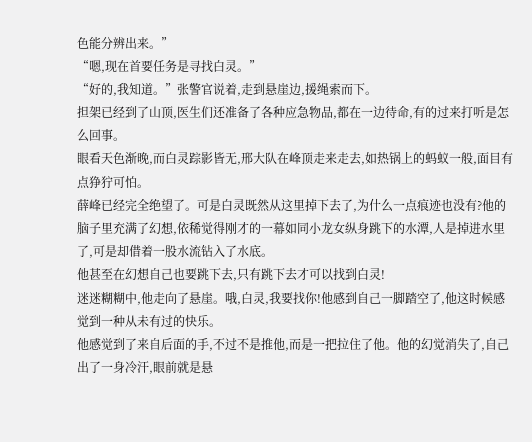色能分辨出来。”
“嗯,现在首要任务是寻找白灵。”
“好的,我知道。”张警官说着,走到悬崖边,援绳索而下。
担架已经到了山顶,医生们还准备了各种应急物品,都在一边待命,有的过来打听是怎么回事。
眼看天色渐晚,而白灵踪影皆无,邢大队在峰顶走来走去,如热锅上的蚂蚁一般,面目有点狰狞可怕。
薛峰已经完全绝望了。可是白灵既然从这里掉下去了,为什么一点痕迹也没有?他的脑子里充满了幻想,依稀觉得刚才的一幕如同小龙女纵身跳下的水潭,人是掉进水里了,可是却借着一股水流钻入了水底。
他甚至在幻想自己也要跳下去,只有跳下去才可以找到白灵!
迷迷糊糊中,他走向了悬崖。哦,白灵,我要找你!他感到自己一脚踏空了,他这时候感觉到一种从未有过的快乐。
他感觉到了来自后面的手,不过不是推他,而是一把拉住了他。他的幻觉消失了,自己出了一身冷汗,眼前就是悬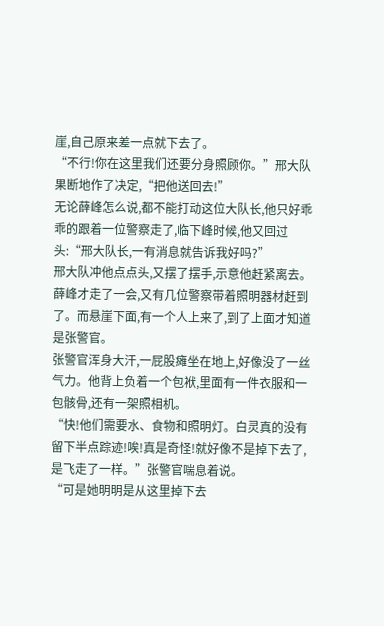崖,自己原来差一点就下去了。
“不行!你在这里我们还要分身照顾你。”邢大队果断地作了决定,“把他送回去!”
无论薛峰怎么说,都不能打动这位大队长,他只好乖乖的跟着一位警察走了,临下峰时候,他又回过头:“邢大队长,一有消息就告诉我好吗?”
邢大队冲他点点头,又摆了摆手,示意他赶紧离去。
薛峰才走了一会,又有几位警察带着照明器材赶到了。而悬崖下面,有一个人上来了,到了上面才知道是张警官。
张警官浑身大汗,一屁股瘫坐在地上,好像没了一丝气力。他背上负着一个包袱,里面有一件衣服和一包骸骨,还有一架照相机。
“快!他们需要水、食物和照明灯。白灵真的没有留下半点踪迹!唉!真是奇怪!就好像不是掉下去了,是飞走了一样。”张警官喘息着说。
“可是她明明是从这里掉下去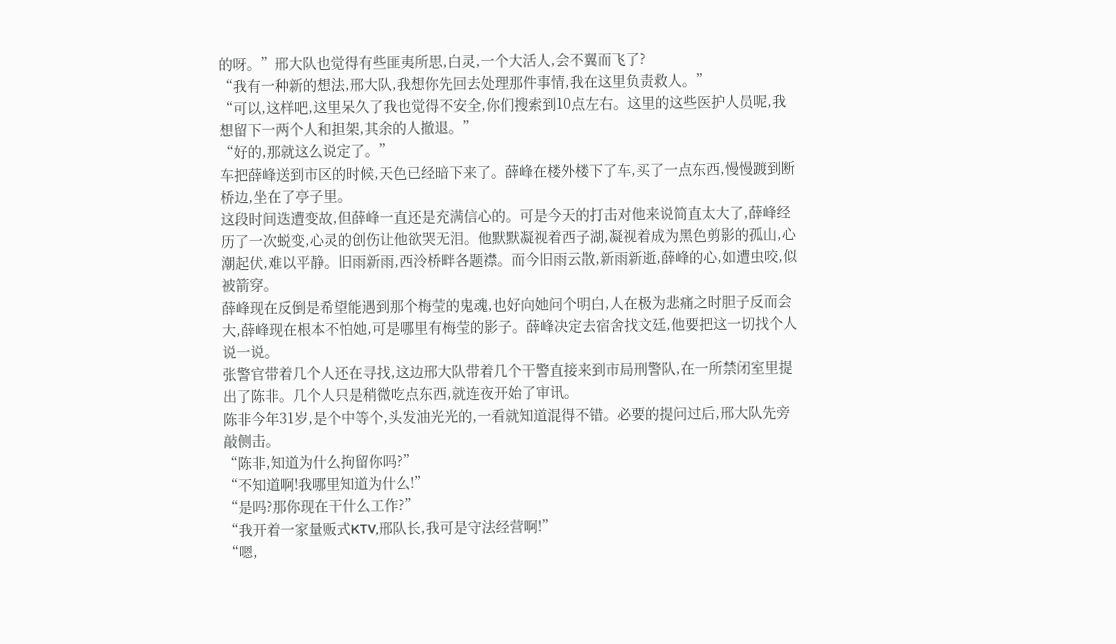的呀。”邢大队也觉得有些匪夷所思,白灵,一个大活人,会不翼而飞了?
“我有一种新的想法,邢大队,我想你先回去处理那件事情,我在这里负责救人。”
“可以,这样吧,这里呆久了我也觉得不安全,你们搜索到10点左右。这里的这些医护人员呢,我想留下一两个人和担架,其余的人撤退。”
“好的,那就这么说定了。”
车把薛峰送到市区的时候,天色已经暗下来了。薛峰在楼外楼下了车,买了一点东西,慢慢踱到断桥边,坐在了亭子里。
这段时间迭遭变故,但薛峰一直还是充满信心的。可是今天的打击对他来说简直太大了,薛峰经历了一次蜕变,心灵的创伤让他欲哭无泪。他默默凝视着西子湖,凝视着成为黑色剪影的孤山,心潮起伏,难以平静。旧雨新雨,西泠桥畔各题襟。而今旧雨云散,新雨新逝,薛峰的心,如遭虫咬,似被箭穿。
薛峰现在反倒是希望能遇到那个梅莹的鬼魂,也好向她问个明白,人在极为悲痛之时胆子反而会大,薛峰现在根本不怕她,可是哪里有梅莹的影子。薛峰决定去宿舍找文廷,他要把这一切找个人说一说。
张警官带着几个人还在寻找,这边邢大队带着几个干警直接来到市局刑警队,在一所禁闭室里提出了陈非。几个人只是稍微吃点东西,就连夜开始了审讯。
陈非今年31岁,是个中等个,头发油光光的,一看就知道混得不错。必要的提问过后,邢大队先旁敲侧击。
“陈非,知道为什么拘留你吗?”
“不知道啊!我哪里知道为什么!”
“是吗?那你现在干什么工作?”
“我开着一家量贩式KTV,邢队长,我可是守法经营啊!”
“嗯,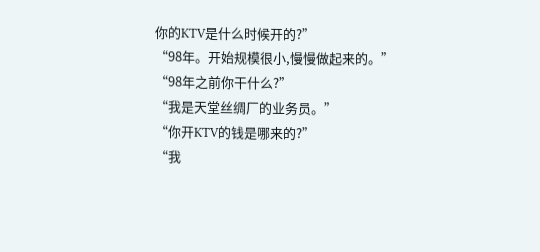你的KTV是什么时候开的?”
“98年。开始规模很小,慢慢做起来的。”
“98年之前你干什么?”
“我是天堂丝绸厂的业务员。”
“你开KTV的钱是哪来的?”
“我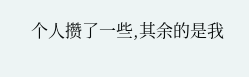个人攒了一些,其余的是我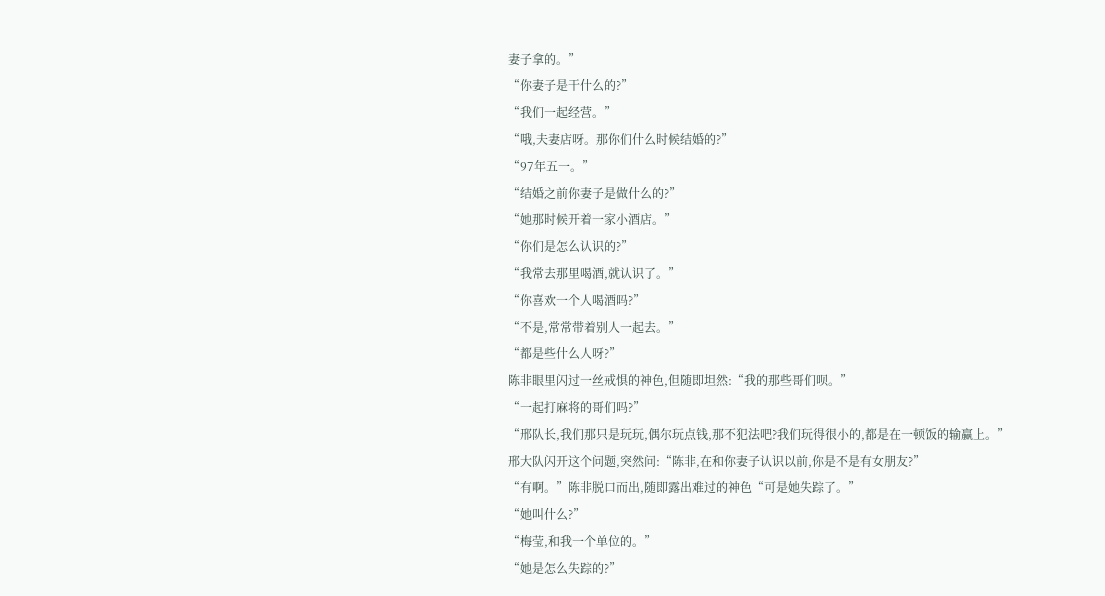妻子拿的。”
“你妻子是干什么的?”
“我们一起经营。”
“哦,夫妻店呀。那你们什么时候结婚的?”
“97年五一。”
“结婚之前你妻子是做什么的?”
“她那时候开着一家小酒店。”
“你们是怎么认识的?”
“我常去那里喝酒,就认识了。”
“你喜欢一个人喝酒吗?”
“不是,常常带着别人一起去。”
“都是些什么人呀?”
陈非眼里闪过一丝戒惧的神色,但随即坦然:“我的那些哥们呗。”
“一起打麻将的哥们吗?”
“邢队长,我们那只是玩玩,偶尔玩点钱,那不犯法吧?我们玩得很小的,都是在一顿饭的输赢上。”
邢大队闪开这个问题,突然问:“陈非,在和你妻子认识以前,你是不是有女朋友?”
“有啊。”陈非脱口而出,随即露出难过的神色“可是她失踪了。”
“她叫什么?”
“梅莹,和我一个单位的。”
“她是怎么失踪的?”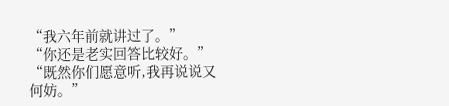“我六年前就讲过了。”
“你还是老实回答比较好。”
“既然你们愿意听,我再说说又何妨。”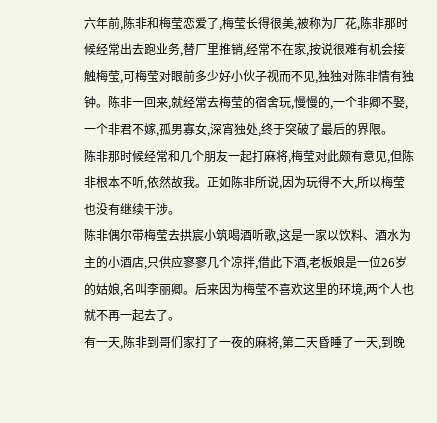六年前,陈非和梅莹恋爱了,梅莹长得很美,被称为厂花,陈非那时候经常出去跑业务,替厂里推销,经常不在家,按说很难有机会接触梅莹,可梅莹对眼前多少好小伙子视而不见,独独对陈非情有独钟。陈非一回来,就经常去梅莹的宿舍玩,慢慢的,一个非卿不娶,一个非君不嫁,孤男寡女,深宵独处,终于突破了最后的界限。
陈非那时候经常和几个朋友一起打麻将,梅莹对此颇有意见,但陈非根本不听,依然故我。正如陈非所说,因为玩得不大,所以梅莹也没有继续干涉。
陈非偶尔带梅莹去拱宸小筑喝酒听歌,这是一家以饮料、酒水为主的小酒店,只供应寥寥几个凉拌,借此下酒,老板娘是一位26岁的姑娘,名叫李丽卿。后来因为梅莹不喜欢这里的环境,两个人也就不再一起去了。
有一天,陈非到哥们家打了一夜的麻将,第二天昏睡了一天,到晚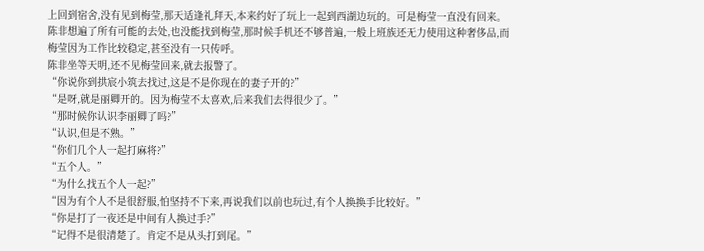上回到宿舍,没有见到梅莹,那天适逢礼拜天,本来约好了玩上一起到西湖边玩的。可是梅莹一直没有回来。
陈非想遍了所有可能的去处,也没能找到梅莹,那时候手机还不够普遍,一般上班族还无力使用这种奢侈品,而梅莹因为工作比较稳定,甚至没有一只传呼。
陈非坐等天明,还不见梅莹回来,就去报警了。
“你说你到拱宸小筑去找过,这是不是你现在的妻子开的?”
“是呀,就是丽卿开的。因为梅莹不太喜欢,后来我们去得很少了。”
“那时候你认识李丽卿了吗?”
“认识,但是不熟。”
“你们几个人一起打麻将?”
“五个人。”
“为什么找五个人一起?”
“因为有个人不是很舒服,怕坚持不下来,再说我们以前也玩过,有个人换换手比较好。”
“你是打了一夜还是中间有人换过手?”
“记得不是很清楚了。肯定不是从头打到尾。”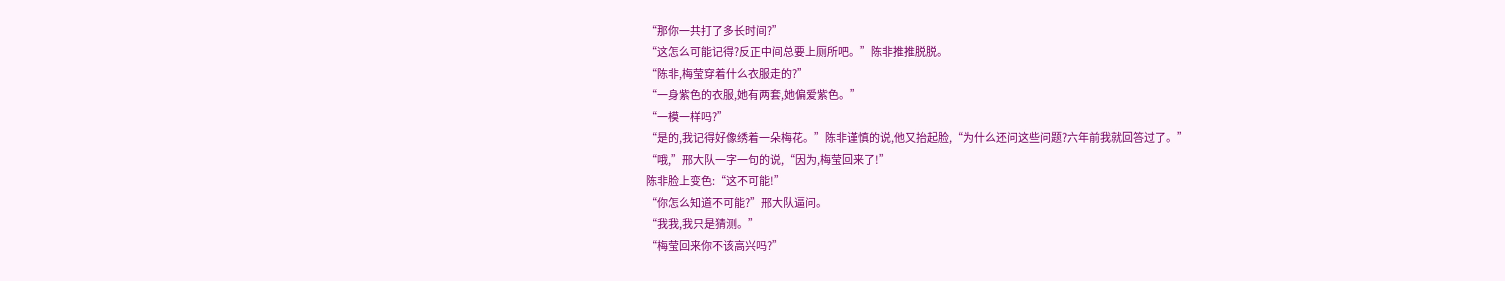“那你一共打了多长时间?”
“这怎么可能记得?反正中间总要上厕所吧。”陈非推推脱脱。
“陈非,梅莹穿着什么衣服走的?”
“一身紫色的衣服,她有两套,她偏爱紫色。”
“一模一样吗?”
“是的,我记得好像绣着一朵梅花。”陈非谨慎的说,他又抬起脸,“为什么还问这些问题?六年前我就回答过了。”
“哦,”邢大队一字一句的说,“因为,梅莹回来了!”
陈非脸上变色:“这不可能!”
“你怎么知道不可能?”邢大队逼问。
“我我,我只是猜测。”
“梅莹回来你不该高兴吗?”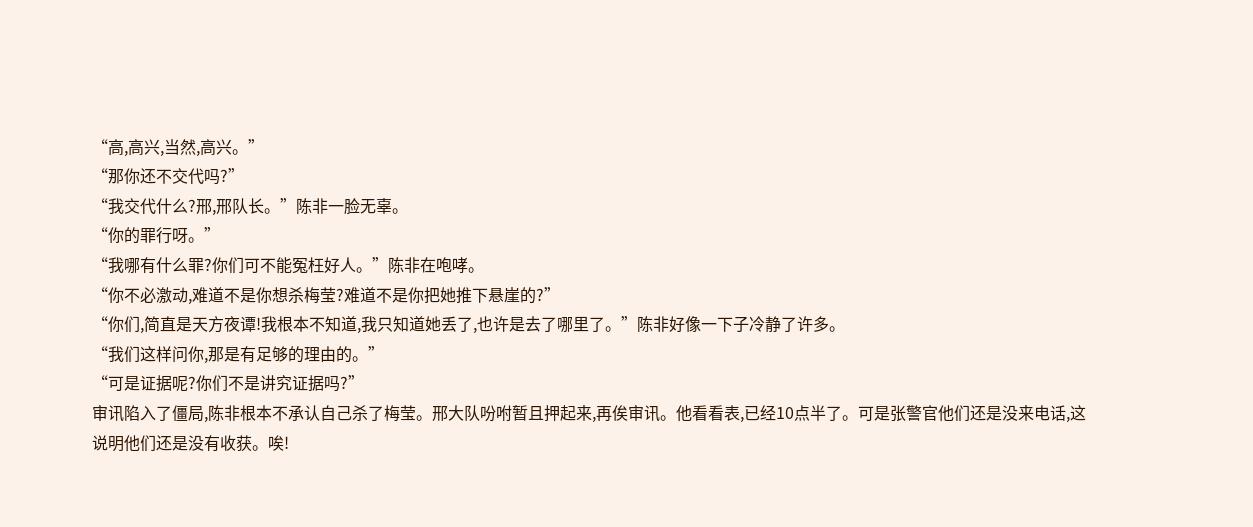“高,高兴,当然,高兴。”
“那你还不交代吗?”
“我交代什么?邢,邢队长。”陈非一脸无辜。
“你的罪行呀。”
“我哪有什么罪?你们可不能冤枉好人。”陈非在咆哮。
“你不必激动,难道不是你想杀梅莹?难道不是你把她推下悬崖的?”
“你们,简直是天方夜谭!我根本不知道,我只知道她丢了,也许是去了哪里了。”陈非好像一下子冷静了许多。
“我们这样问你,那是有足够的理由的。”
“可是证据呢?你们不是讲究证据吗?”
审讯陷入了僵局,陈非根本不承认自己杀了梅莹。邢大队吩咐暂且押起来,再俟审讯。他看看表,已经10点半了。可是张警官他们还是没来电话,这说明他们还是没有收获。唉!